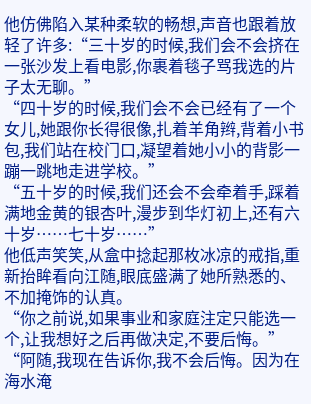他仿佛陷入某种柔软的畅想,声音也跟着放轻了许多:“三十岁的时候,我们会不会挤在一张沙发上看电影,你裹着毯子骂我选的片子太无聊。”
“四十岁的时候,我们会不会已经有了一个女儿,她跟你长得很像,扎着羊角辫,背着小书包,我们站在校门口,凝望着她小小的背影一蹦一跳地走进学校。”
“五十岁的时候,我们还会不会牵着手,踩着满地金黄的银杏叶,漫步到华灯初上,还有六十岁……七十岁……”
他低声笑笑,从盒中捻起那枚冰凉的戒指,重新抬眸看向江随,眼底盛满了她所熟悉的、不加掩饰的认真。
“你之前说,如果事业和家庭注定只能选一个,让我想好之后再做决定,不要后悔。”
“阿随,我现在告诉你,我不会后悔。因为在海水淹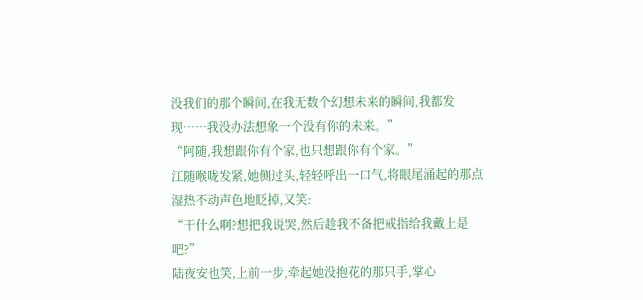没我们的那个瞬间,在我无数个幻想未来的瞬间,我都发现……我没办法想象一个没有你的未来。”
“阿随,我想跟你有个家,也只想跟你有个家。”
江随喉咙发紧,她侧过头,轻轻呼出一口气,将眼尾涌起的那点湿热不动声色地眨掉,又笑:
“干什么啊?想把我说哭,然后趁我不备把戒指给我戴上是吧?”
陆夜安也笑,上前一步,牵起她没抱花的那只手,掌心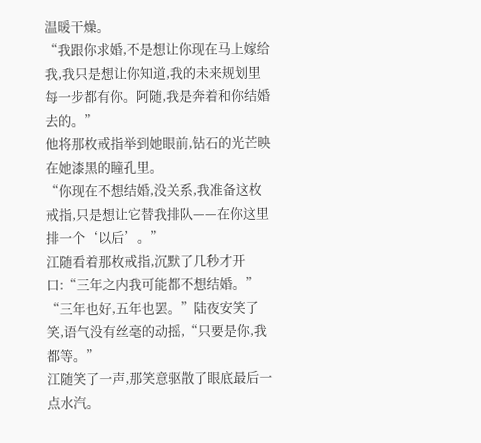温暖干燥。
“我跟你求婚,不是想让你现在马上嫁给我,我只是想让你知道,我的未来规划里每一步都有你。阿随,我是奔着和你结婚去的。”
他将那枚戒指举到她眼前,钻石的光芒映在她漆黑的瞳孔里。
“你现在不想结婚,没关系,我准备这枚戒指,只是想让它替我排队——在你这里排一个‘以后’。”
江随看着那枚戒指,沉默了几秒才开口:“三年之内我可能都不想结婚。”
“三年也好,五年也罢。”陆夜安笑了笑,语气没有丝毫的动摇,“只要是你,我都等。”
江随笑了一声,那笑意驱散了眼底最后一点水汽。